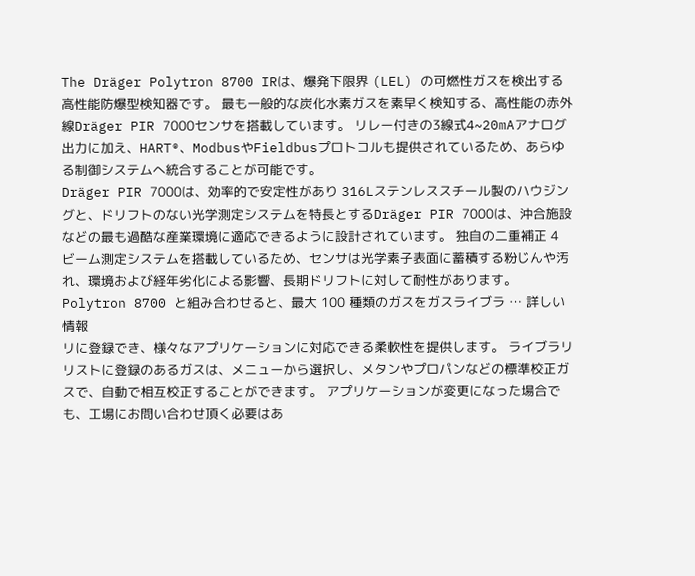The Dräger Polytron 8700 IRは、爆発下限界 (LEL) の可燃性ガスを検出する高性能防爆型検知器です。 最も一般的な炭化水素ガスを素早く検知する、高性能の赤外線Dräger PIR 7000センサを搭載しています。 リレー付きの3線式4~20mAアナログ出力に加え、HART®、ModbusやFieldbusプロトコルも提供されているため、あらゆる制御システムへ統合することが可能です。
Dräger PIR 7000は、効率的で安定性があり 316Lステンレススチール製のハウジングと、ドリフトのない光学測定システムを特長とするDräger PIR 7000は、沖合施設などの最も過酷な産業環境に適応できるように設計されています。 独自の二重補正 4 ビーム測定システムを搭載しているため、センサは光学素子表面に蓄積する粉じんや汚れ、環境および経年劣化による影響、長期ドリフトに対して耐性があります。 Polytron 8700 と組み合わせると、最大 100 種類のガスをガスライブラ … 詳しい情報
リに登録でき、様々なアプリケーションに対応できる柔軟性を提供します。 ライブラリリストに登録のあるガスは、メニューから選択し、メタンやプロパンなどの標準校正ガスで、自動で相互校正することができます。 アプリケーションが変更になった場合でも、工場にお問い合わせ頂く必要はあ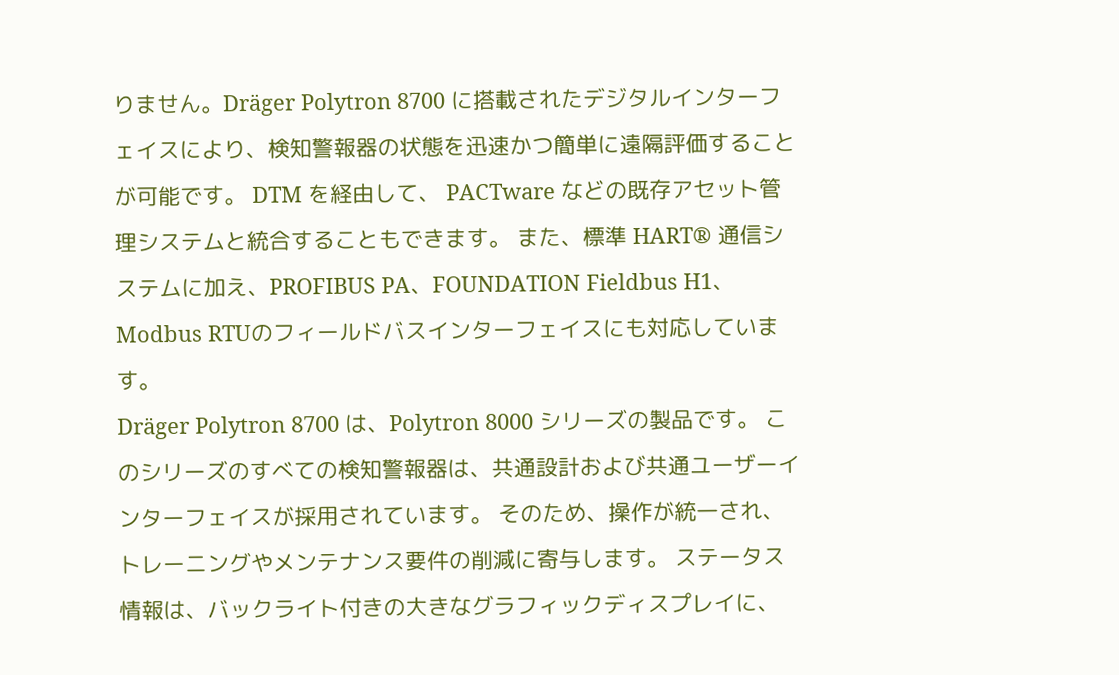りません。Dräger Polytron 8700 に搭載されたデジタルインターフェイスにより、検知警報器の状態を迅速かつ簡単に遠隔評価することが可能です。 DTM を経由して、 PACTware などの既存アセット管理システムと統合することもできます。 また、標準 HART® 通信システムに加え、PROFIBUS PA、FOUNDATION Fieldbus H1、Modbus RTUのフィールドバスインターフェイスにも対応しています。
Dräger Polytron 8700 は、Polytron 8000 シリーズの製品です。 このシリーズのすべての検知警報器は、共通設計および共通ユーザーインターフェイスが採用されています。 そのため、操作が統一され、トレーニングやメンテナンス要件の削減に寄与します。 ステータス情報は、バックライト付きの大きなグラフィックディスプレイに、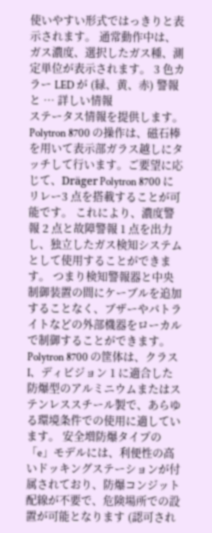使いやすい形式ではっきりと表示されます。 通常動作中は、ガス濃度、選択したガス種、測定単位が表示されます。 3 色カラー LED が (緑、黄、赤) 警報と … 詳しい情報
ステータス情報を提供します。 Polytron 8700 の操作は、磁石棒を用いて表示部ガラス越しにタッチして行います。ご要望に応じて、Dräger Polytron 8700 にリレー3 点を搭載することが可能です。 これにより、濃度警報 2 点と故障警報 1 点を出力し、独立したガス検知システムとして使用することができます。 つまり検知警報器と中央制御装置の間にケーブルを追加することなく、ブザーやパトライトなどの外部機器をローカルで制御することができます。
Polytron 8700 の筐体は、クラス I、ディビジョン 1 に適合した防爆型のアルミニウムまたはステンレススチール製で、あらゆる環境条件での使用に適しています。 安全増防爆タイプの「e」モデルには、利便性の高いドッキングステーションが付属されており、防爆コンジット配線が不要で、危険場所での設置が可能となります (認可され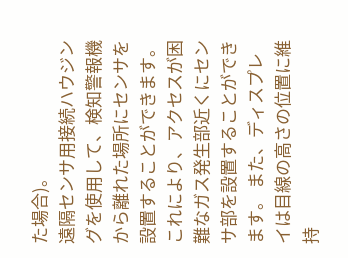た場合)。
遠隔センサ用接続ハウジングを使用して、検知警報機から離れた場所にセンサを設置することができます。 これにより、アクセスが困難なガス発生部近くにセンサ部を設置することができます。 また、ディスプレイは目線の高さの位置に維持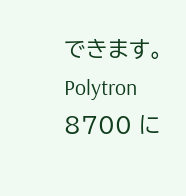できます。
Polytron 8700 に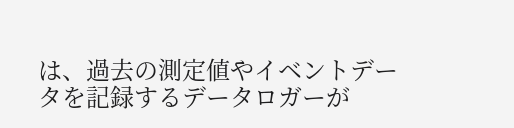は、過去の測定値やイベントデータを記録するデータロガーが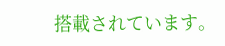搭載されています。